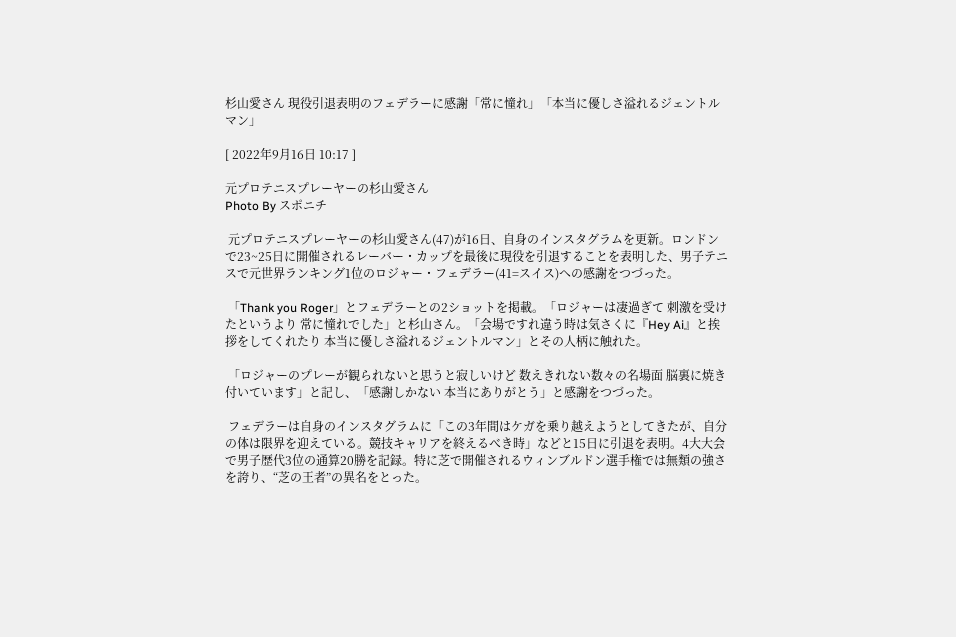杉山愛さん 現役引退表明のフェデラーに感謝「常に憧れ」「本当に優しさ溢れるジェントルマン」

[ 2022年9月16日 10:17 ]

元プロテニスプレーヤーの杉山愛さん
Photo By スポニチ

 元プロテニスプレーヤーの杉山愛さん(47)が16日、自身のインスタグラムを更新。ロンドンで23~25日に開催されるレーバー・カップを最後に現役を引退することを表明した、男子テニスで元世界ランキング1位のロジャー・フェデラー(41=スイス)への感謝をつづった。

 「Thank you Roger」とフェデラーとの2ショットを掲載。「ロジャーは凄過ぎて 刺激を受けたというより 常に憧れでした」と杉山さん。「会場ですれ違う時は気さくに『Hey Ai』と挨拶をしてくれたり 本当に優しさ溢れるジェントルマン」とその人柄に触れた。

 「ロジャーのプレーが観られないと思うと寂しいけど 数えきれない数々の名場面 脳裏に焼き付いています」と記し、「感謝しかない 本当にありがとう」と感謝をつづった。

 フェデラーは自身のインスタグラムに「この3年間はケガを乗り越えようとしてきたが、自分の体は限界を迎えている。競技キャリアを終えるべき時」などと15日に引退を表明。4大大会で男子歴代3位の通算20勝を記録。特に芝で開催されるウィンブルドン選手権では無類の強さを誇り、“芝の王者”の異名をとった。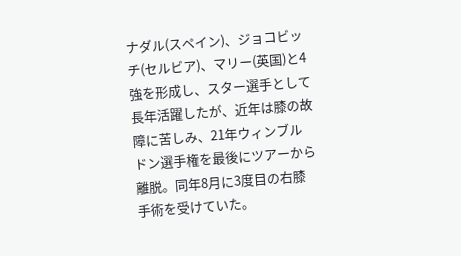ナダル(スペイン)、ジョコビッチ(セルビア)、マリー(英国)と4強を形成し、スター選手として長年活躍したが、近年は膝の故障に苦しみ、21年ウィンブルドン選手権を最後にツアーから離脱。同年8月に3度目の右膝手術を受けていた。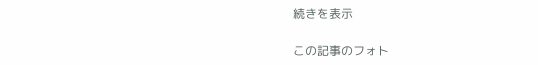続きを表示

この記事のフォト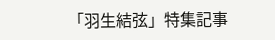「羽生結弦」特集記事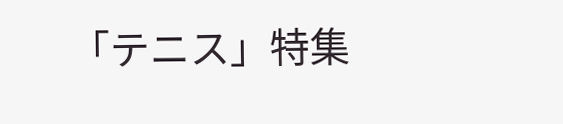「テニス」特集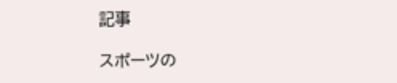記事

スポーツの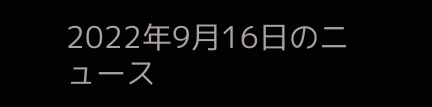2022年9月16日のニュース